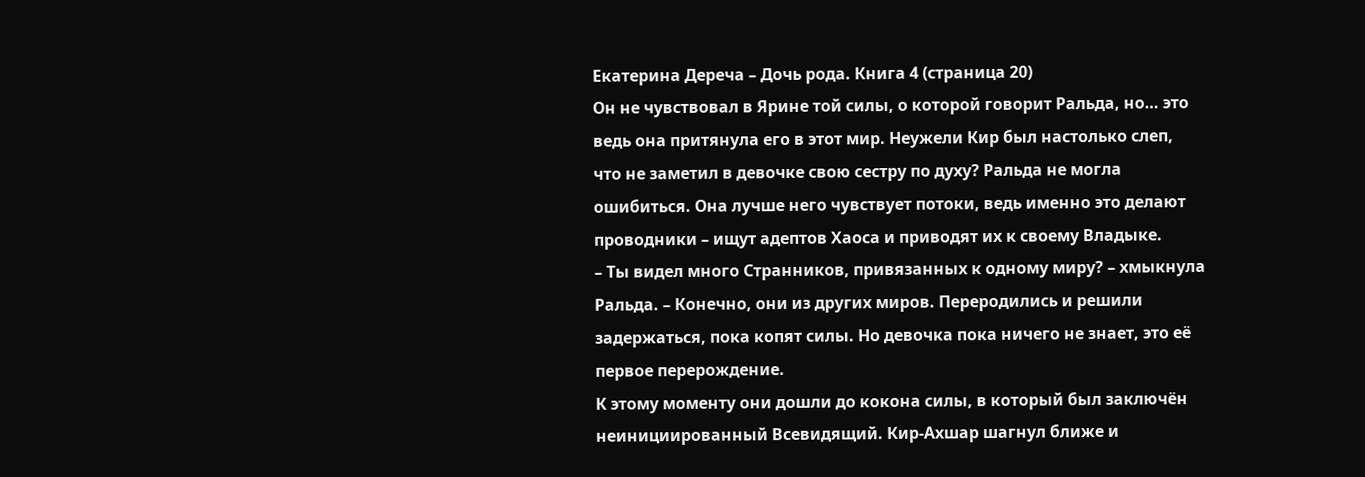Екатерина Дереча – Дочь рода. Книга 4 (страница 20)
Он не чувствовал в Ярине той силы, о которой говорит Ральда, но… это ведь она притянула его в этот мир. Неужели Кир был настолько слеп, что не заметил в девочке свою сестру по духу? Ральда не могла ошибиться. Она лучше него чувствует потоки, ведь именно это делают проводники – ищут адептов Хаоса и приводят их к своему Владыке.
– Ты видел много Странников, привязанных к одному миру? – хмыкнула Ральда. – Конечно, они из других миров. Переродились и решили задержаться, пока копят силы. Но девочка пока ничего не знает, это её первое перерождение.
К этому моменту они дошли до кокона силы, в который был заключён неинициированный Всевидящий. Кир-Ахшар шагнул ближе и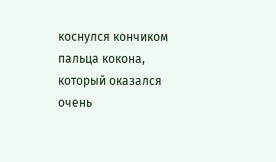коснулся кончиком пальца кокона, который оказался очень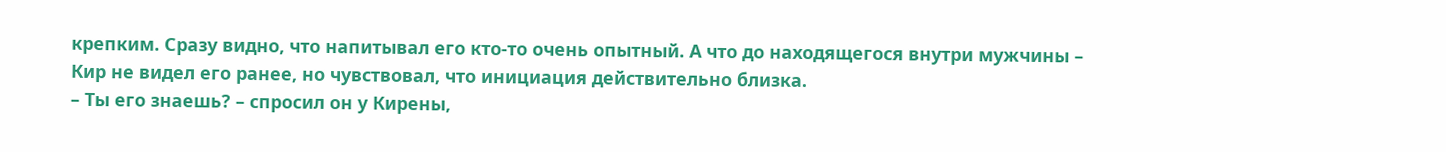крепким. Сразу видно, что напитывал его кто-то очень опытный. А что до находящегося внутри мужчины – Кир не видел его ранее, но чувствовал, что инициация действительно близка.
– Ты его знаешь? – спросил он у Кирены,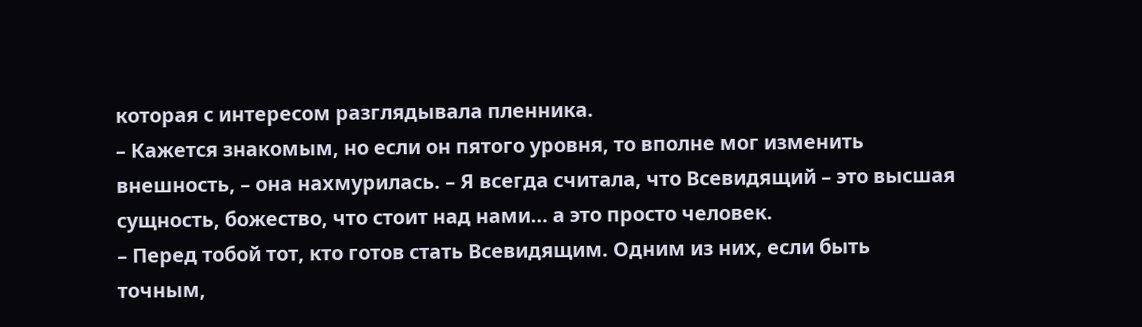которая с интересом разглядывала пленника.
– Кажется знакомым, но если он пятого уровня, то вполне мог изменить внешность, – она нахмурилась. – Я всегда считала, что Всевидящий – это высшая сущность, божество, что стоит над нами… а это просто человек.
– Перед тобой тот, кто готов стать Всевидящим. Одним из них, если быть точным,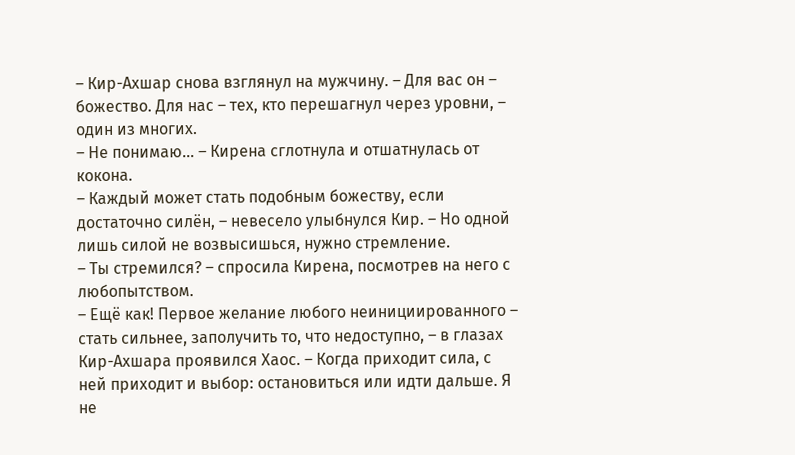– Кир-Ахшар снова взглянул на мужчину. – Для вас он – божество. Для нас – тех, кто перешагнул через уровни, – один из многих.
– Не понимаю… – Кирена сглотнула и отшатнулась от кокона.
– Каждый может стать подобным божеству, если достаточно силён, – невесело улыбнулся Кир. – Но одной лишь силой не возвысишься, нужно стремление.
– Ты стремился? – спросила Кирена, посмотрев на него с любопытством.
– Ещё как! Первое желание любого неинициированного – стать сильнее, заполучить то, что недоступно, – в глазах Кир-Ахшара проявился Хаос. – Когда приходит сила, с ней приходит и выбор: остановиться или идти дальше. Я не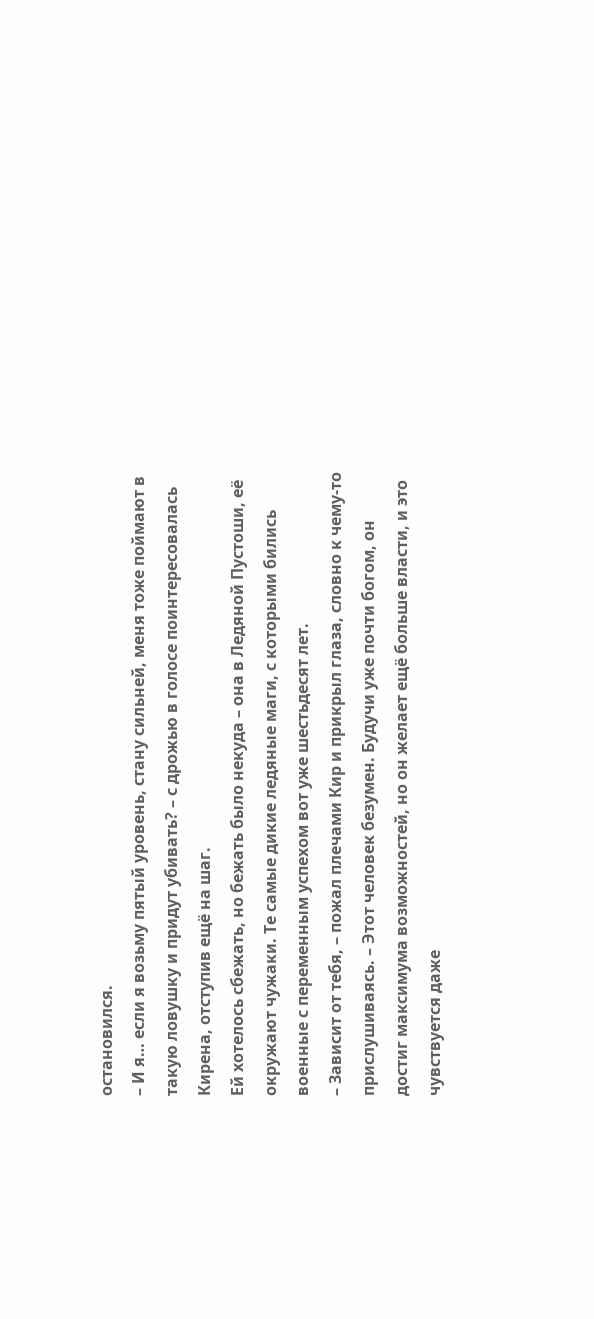остановился.
– И я… если я возьму пятый уровень, стану сильней, меня тоже поймают в такую ловушку и придут убивать? – с дрожью в голосе поинтересовалась Кирена, отступив ещё на шаг.
Ей хотелось сбежать, но бежать было некуда – она в Ледяной Пустоши, её окружают чужаки. Те самые дикие ледяные маги, с которыми бились военные с переменным успехом вот уже шестьдесят лет.
– Зависит от тебя, – пожал плечами Кир и прикрыл глаза, словно к чему-то прислушиваясь. – Этот человек безумен. Будучи уже почти богом, он достиг максимума возможностей, но он желает ещё больше власти, и это чувствуется даже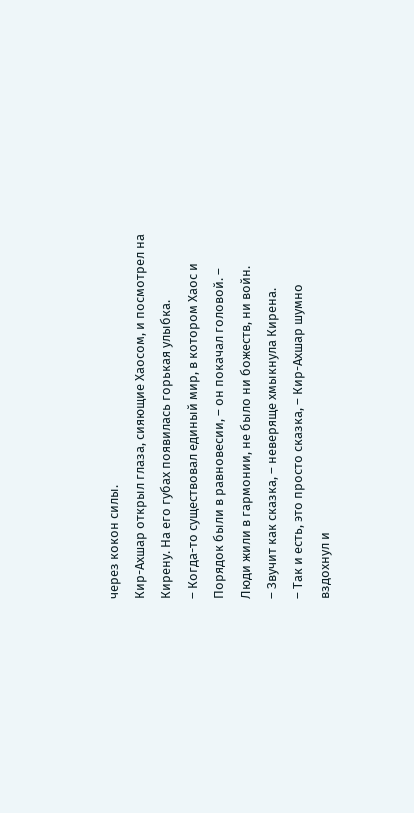через кокон силы.
Кир-Ахшар открыл глаза, сияющие Хаосом, и посмотрел на Кирену. На его губах появилась горькая улыбка.
– Когда-то существовал единый мир, в котором Хаос и Порядок были в равновесии, – он покачал головой. – Люди жили в гармонии, не было ни божеств, ни войн.
– Звучит как сказка, – неверяще хмыкнула Кирена.
– Так и есть, это просто сказка, – Кир-Ахшар шумно вздохнул и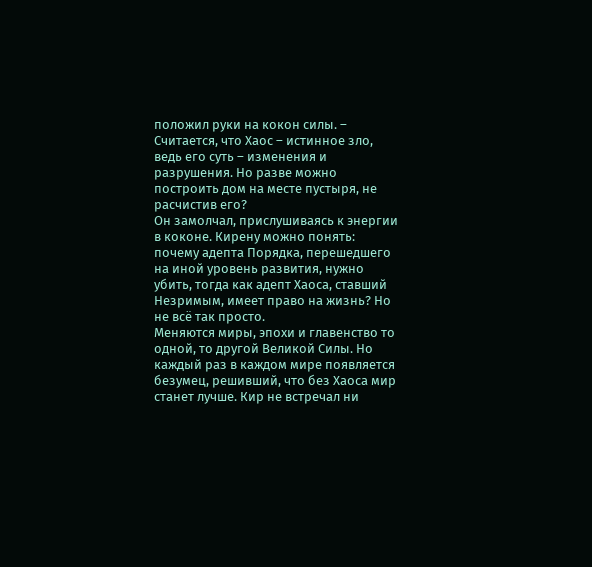положил руки на кокон силы. – Считается, что Хаос – истинное зло, ведь его суть – изменения и разрушения. Но разве можно построить дом на месте пустыря, не расчистив его?
Он замолчал, прислушиваясь к энергии в коконе. Кирену можно понять: почему адепта Порядка, перешедшего на иной уровень развития, нужно убить, тогда как адепт Хаоса, ставший Незримым, имеет право на жизнь? Но не всё так просто.
Меняются миры, эпохи и главенство то одной, то другой Великой Силы. Но каждый раз в каждом мире появляется безумец, решивший, что без Хаоса мир станет лучше. Кир не встречал ни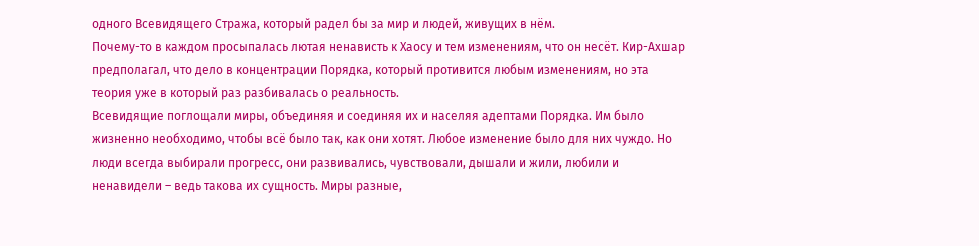одного Всевидящего Стража, который радел бы за мир и людей, живущих в нём.
Почему-то в каждом просыпалась лютая ненависть к Хаосу и тем изменениям, что он несёт. Кир-Ахшар предполагал, что дело в концентрации Порядка, который противится любым изменениям, но эта теория уже в который раз разбивалась о реальность.
Всевидящие поглощали миры, объединяя и соединяя их и населяя адептами Порядка. Им было жизненно необходимо, чтобы всё было так, как они хотят. Любое изменение было для них чуждо. Но люди всегда выбирали прогресс, они развивались, чувствовали, дышали и жили, любили и ненавидели – ведь такова их сущность. Миры разные,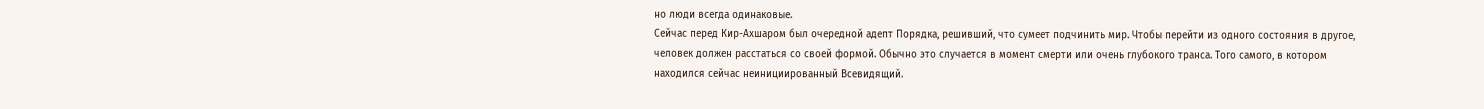но люди всегда одинаковые.
Сейчас перед Кир-Ахшаром был очередной адепт Порядка, решивший, что сумеет подчинить мир. Чтобы перейти из одного состояния в другое, человек должен расстаться со своей формой. Обычно это случается в момент смерти или очень глубокого транса. Того самого, в котором находился сейчас неинициированный Всевидящий.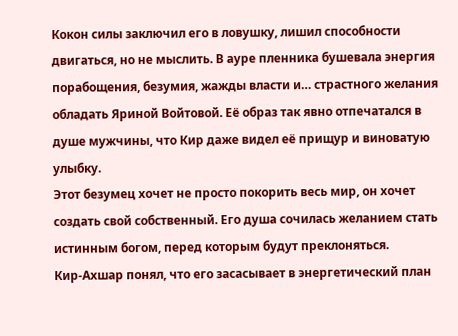Кокон силы заключил его в ловушку, лишил способности двигаться, но не мыслить. В ауре пленника бушевала энергия порабощения, безумия, жажды власти и… страстного желания обладать Яриной Войтовой. Её образ так явно отпечатался в душе мужчины, что Кир даже видел её прищур и виноватую улыбку.
Этот безумец хочет не просто покорить весь мир, он хочет создать свой собственный. Его душа сочилась желанием стать истинным богом, перед которым будут преклоняться.
Кир-Ахшар понял, что его засасывает в энергетический план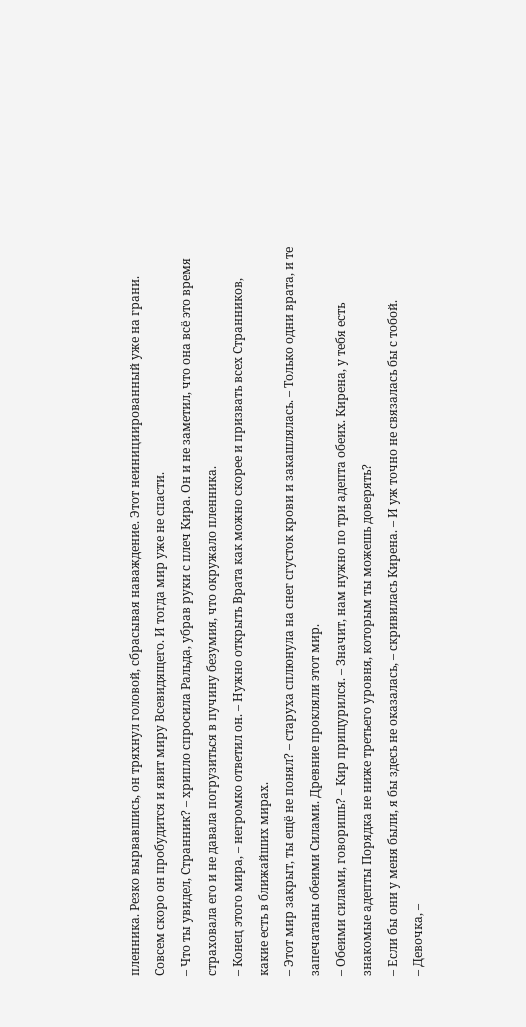пленника. Резко вырвавшись, он тряхнул головой, сбрасывая наваждение. Этот неинициированный уже на грани. Совсем скоро он пробудится и явит миру Всевидящего. И тогда мир уже не спасти.
– Что ты увидел, Странник? – хрипло спросила Ральда, убрав руки с плеч Кира. Он и не заметил, что она всё это время страховала его и не давала погрузиться в пучину безумия, что окружало пленника.
– Конец этого мира, – негромко ответил он. – Нужно открыть Врата как можно скорее и призвать всех Странников, какие есть в ближайших мирах.
– Этот мир закрыт, ты ещё не понял? – старуха сплюнула на снег сгусток крови и закашлялась. – Только одни врата, и те запечатаны обеими Силами. Древние прокляли этот мир.
– Обеими силами, говоришь? – Кир прищурился. – Значит, нам нужно по три адепта обеих. Кирена, у тебя есть знакомые адепты Порядка не ниже третьего уровня, которым ты можешь доверять?
– Если бы они у меня были, я бы здесь не оказалась, – скривилась Кирена. – И уж точно не связалась бы с тобой.
– Девочка, –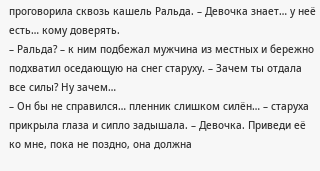проговорила сквозь кашель Ральда. – Девочка знает… у неё есть… кому доверять.
– Ральда? – к ним подбежал мужчина из местных и бережно подхватил оседающую на снег старуху. – Зачем ты отдала все силы? Ну зачем…
– Он бы не справился… пленник слишком силён… – старуха прикрыла глаза и сипло задышала. – Девочка. Приведи её ко мне, пока не поздно, она должна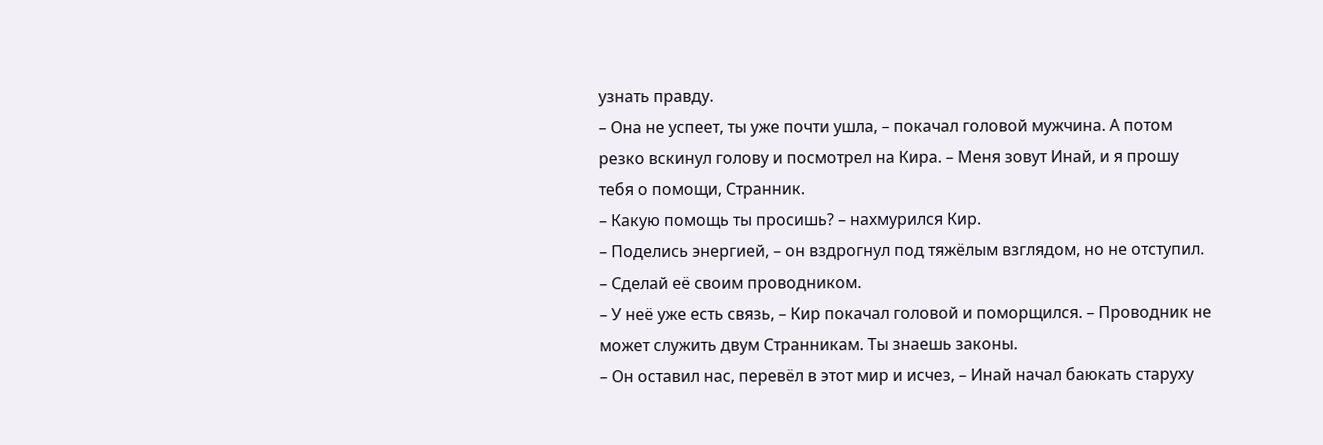узнать правду.
– Она не успеет, ты уже почти ушла, – покачал головой мужчина. А потом резко вскинул голову и посмотрел на Кира. – Меня зовут Инай, и я прошу тебя о помощи, Странник.
– Какую помощь ты просишь? – нахмурился Кир.
– Поделись энергией, – он вздрогнул под тяжёлым взглядом, но не отступил. – Сделай её своим проводником.
– У неё уже есть связь, – Кир покачал головой и поморщился. – Проводник не может служить двум Странникам. Ты знаешь законы.
– Он оставил нас, перевёл в этот мир и исчез, – Инай начал баюкать старуху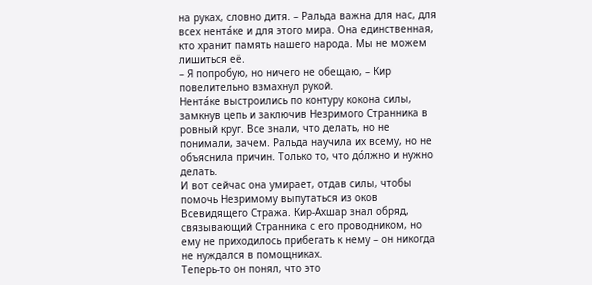на руках, словно дитя. – Ральда важна для нас, для всех нента́ке и для этого мира. Она единственная, кто хранит память нашего народа. Мы не можем лишиться её.
– Я попробую, но ничего не обещаю, – Кир повелительно взмахнул рукой.
Нента́ке выстроились по контуру кокона силы, замкнув цепь и заключив Незримого Странника в ровный круг. Все знали, что делать, но не понимали, зачем. Ральда научила их всему, но не объяснила причин. Только то, что до́лжно и нужно делать.
И вот сейчас она умирает, отдав силы, чтобы помочь Незримому выпутаться из оков Всевидящего Стража. Кир-Ахшар знал обряд, связывающий Странника с его проводником, но ему не приходилось прибегать к нему – он никогда не нуждался в помощниках.
Теперь-то он понял, что это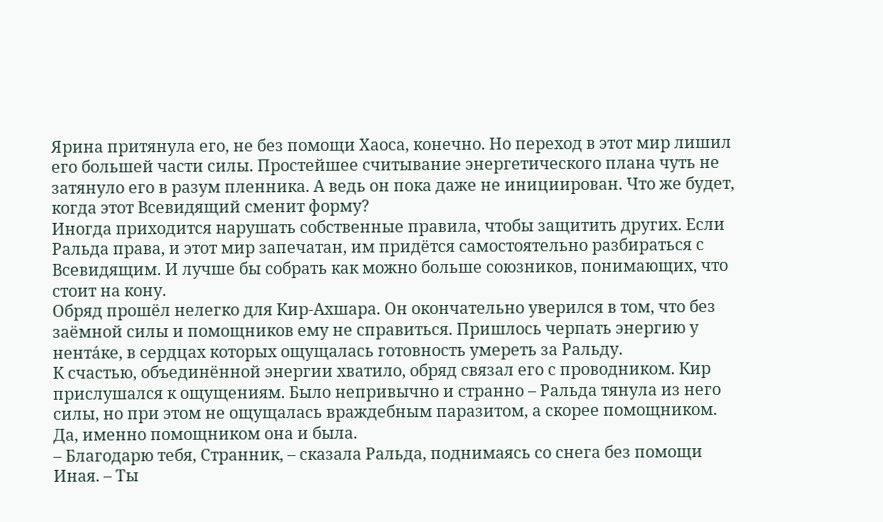Ярина притянула его, не без помощи Хаоса, конечно. Но переход в этот мир лишил его большей части силы. Простейшее считывание энергетического плана чуть не затянуло его в разум пленника. А ведь он пока даже не инициирован. Что же будет, когда этот Всевидящий сменит форму?
Иногда приходится нарушать собственные правила, чтобы защитить других. Если Ральда права, и этот мир запечатан, им придётся самостоятельно разбираться с Всевидящим. И лучше бы собрать как можно больше союзников, понимающих, что стоит на кону.
Обряд прошёл нелегко для Кир-Ахшара. Он окончательно уверился в том, что без заёмной силы и помощников ему не справиться. Пришлось черпать энергию у нента́ке, в сердцах которых ощущалась готовность умереть за Ральду.
К счастью, объединённой энергии хватило, обряд связал его с проводником. Кир прислушался к ощущениям. Было непривычно и странно – Ральда тянула из него силы, но при этом не ощущалась враждебным паразитом, а скорее помощником. Да, именно помощником она и была.
– Благодарю тебя, Странник, – сказала Ральда, поднимаясь со снега без помощи Иная. – Ты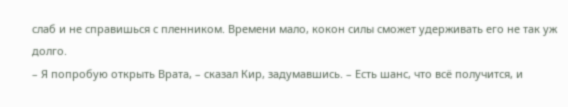слаб и не справишься с пленником. Времени мало, кокон силы сможет удерживать его не так уж долго.
– Я попробую открыть Врата, – сказал Кир, задумавшись. – Есть шанс, что всё получится, и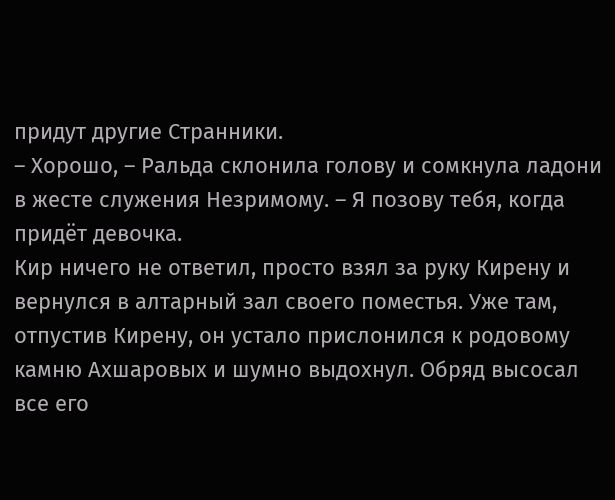придут другие Странники.
– Хорошо, – Ральда склонила голову и сомкнула ладони в жесте служения Незримому. – Я позову тебя, когда придёт девочка.
Кир ничего не ответил, просто взял за руку Кирену и вернулся в алтарный зал своего поместья. Уже там, отпустив Кирену, он устало прислонился к родовому камню Ахшаровых и шумно выдохнул. Обряд высосал все его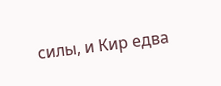силы, и Кир едва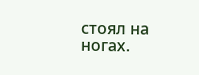стоял на ногах.